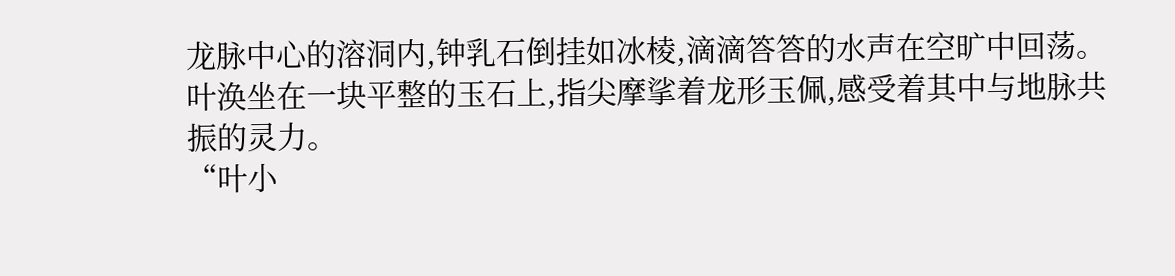龙脉中心的溶洞内,钟乳石倒挂如冰棱,滴滴答答的水声在空旷中回荡。
叶涣坐在一块平整的玉石上,指尖摩挲着龙形玉佩,感受着其中与地脉共振的灵力。
“叶小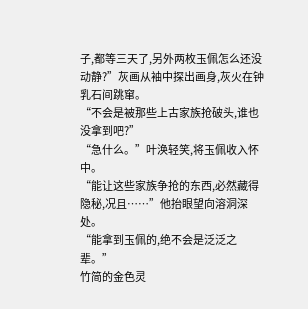子,都等三天了,另外两枚玉佩怎么还没动静?”灰画从袖中探出画身,灰火在钟乳石间跳窜。
“不会是被那些上古家族抢破头,谁也没拿到吧?”
“急什么。”叶涣轻笑,将玉佩收入怀中。
“能让这些家族争抢的东西,必然藏得隐秘,况且……”他抬眼望向溶洞深处。
“能拿到玉佩的,绝不会是泛泛之辈。”
竹简的金色灵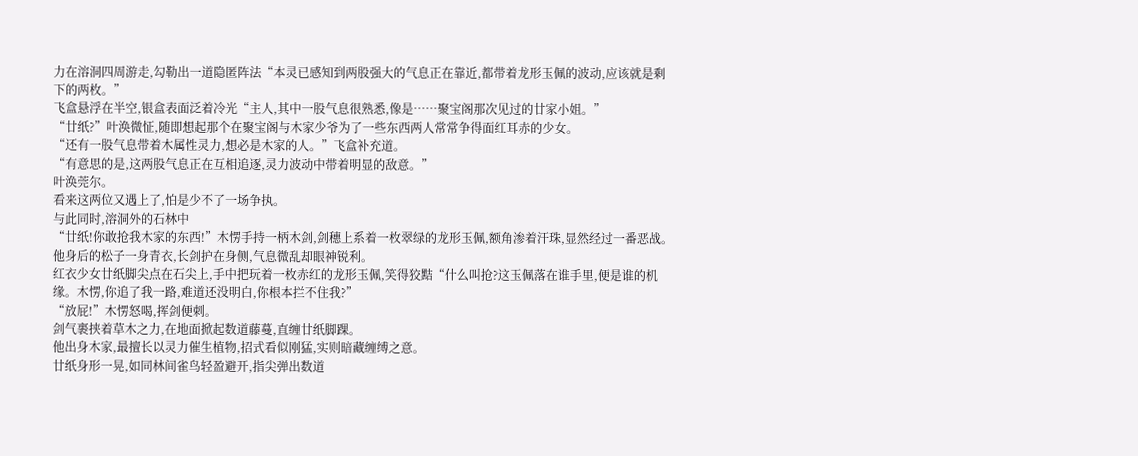力在溶洞四周游走,勾勒出一道隐匿阵法“本灵已感知到两股强大的气息正在靠近,都带着龙形玉佩的波动,应该就是剩下的两枚。”
飞盒悬浮在半空,银盒表面泛着冷光“主人,其中一股气息很熟悉,像是……聚宝阁那次见过的廿家小姐。”
“廿纸?”叶涣微怔,随即想起那个在聚宝阁与木家少爷为了一些东西两人常常争得面红耳赤的少女。
“还有一股气息带着木属性灵力,想必是木家的人。”飞盒补充道。
“有意思的是,这两股气息正在互相追逐,灵力波动中带着明显的敌意。”
叶涣莞尔。
看来这两位又遇上了,怕是少不了一场争执。
与此同时,溶洞外的石林中
“廿纸!你敢抢我木家的东西!”木愣手持一柄木剑,剑穗上系着一枚翠绿的龙形玉佩,额角渗着汗珠,显然经过一番恶战。
他身后的松子一身青衣,长剑护在身侧,气息微乱却眼神锐利。
红衣少女廿纸脚尖点在石尖上,手中把玩着一枚赤红的龙形玉佩,笑得狡黠“什么叫抢?这玉佩落在谁手里,便是谁的机缘。木愣,你追了我一路,难道还没明白,你根本拦不住我?”
“放屁!”木愣怒喝,挥剑便刺。
剑气裹挟着草木之力,在地面掀起数道藤蔓,直缠廿纸脚踝。
他出身木家,最擅长以灵力催生植物,招式看似刚猛,实则暗藏缠缚之意。
廿纸身形一晃,如同林间雀鸟轻盈避开,指尖弹出数道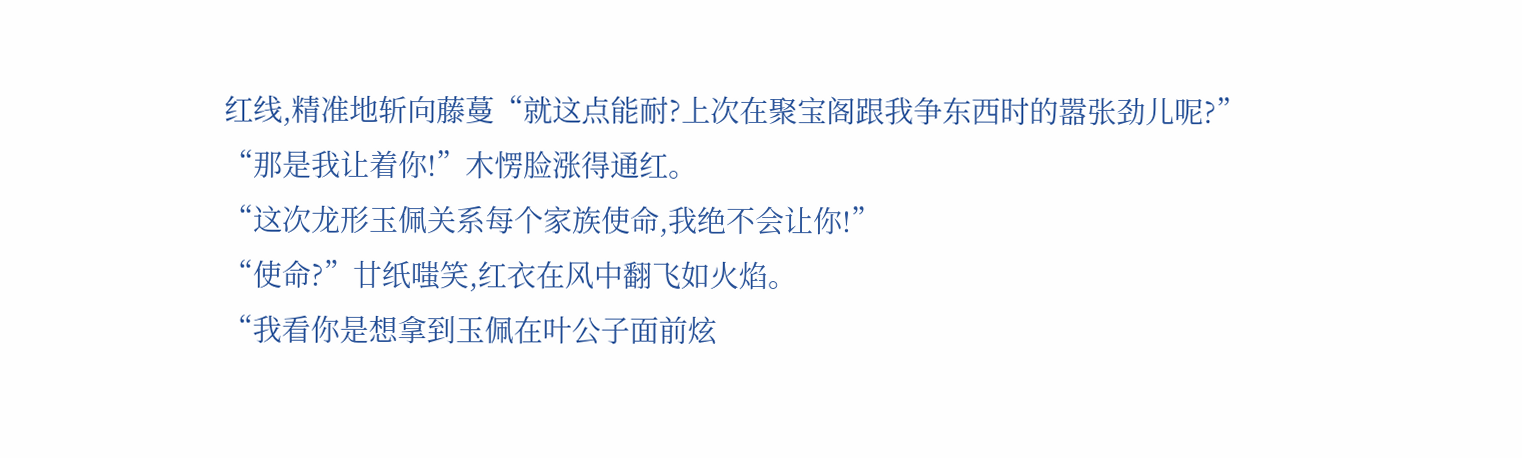红线,精准地斩向藤蔓“就这点能耐?上次在聚宝阁跟我争东西时的嚣张劲儿呢?”
“那是我让着你!”木愣脸涨得通红。
“这次龙形玉佩关系每个家族使命,我绝不会让你!”
“使命?”廿纸嗤笑,红衣在风中翻飞如火焰。
“我看你是想拿到玉佩在叶公子面前炫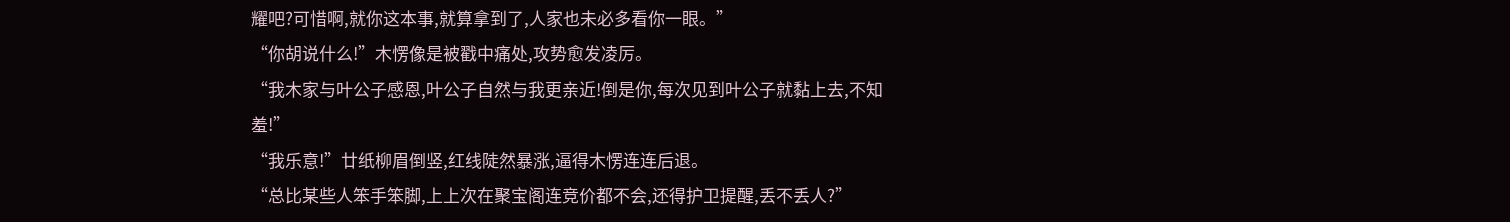耀吧?可惜啊,就你这本事,就算拿到了,人家也未必多看你一眼。”
“你胡说什么!”木愣像是被戳中痛处,攻势愈发凌厉。
“我木家与叶公子感恩,叶公子自然与我更亲近!倒是你,每次见到叶公子就黏上去,不知羞!”
“我乐意!”廿纸柳眉倒竖,红线陡然暴涨,逼得木愣连连后退。
“总比某些人笨手笨脚,上上次在聚宝阁连竞价都不会,还得护卫提醒,丢不丢人?”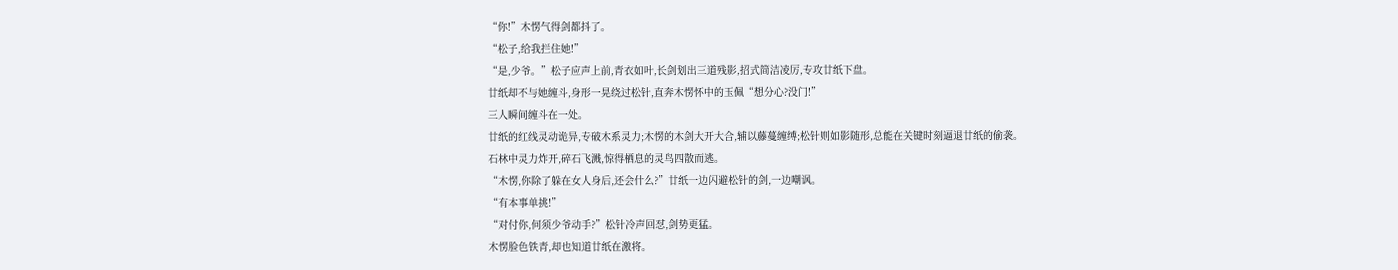“你!”木愣气得剑都抖了。
“松子,给我拦住她!”
“是,少爷。”松子应声上前,青衣如叶,长剑划出三道残影,招式简洁凌厉,专攻廿纸下盘。
廿纸却不与她缠斗,身形一晃绕过松针,直奔木愣怀中的玉佩“想分心?没门!”
三人瞬间缠斗在一处。
廿纸的红线灵动诡异,专破木系灵力;木愣的木剑大开大合,辅以藤蔓缠缚;松针则如影随形,总能在关键时刻逼退廿纸的偷袭。
石林中灵力炸开,碎石飞溅,惊得栖息的灵鸟四散而逃。
“木愣,你除了躲在女人身后,还会什么?”廿纸一边闪避松针的剑,一边嘲讽。
“有本事单挑!”
“对付你,何须少爷动手?”松针冷声回怼,剑势更猛。
木愣脸色铁青,却也知道廿纸在激将。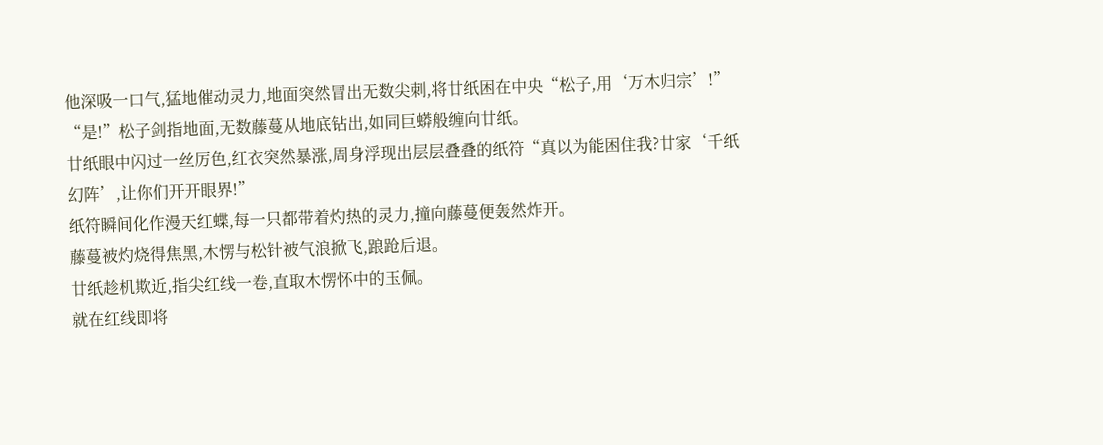他深吸一口气,猛地催动灵力,地面突然冒出无数尖刺,将廿纸困在中央“松子,用‘万木归宗’!”
“是!”松子剑指地面,无数藤蔓从地底钻出,如同巨蟒般缠向廿纸。
廿纸眼中闪过一丝厉色,红衣突然暴涨,周身浮现出层层叠叠的纸符“真以为能困住我?廿家‘千纸幻阵’,让你们开开眼界!”
纸符瞬间化作漫天红蝶,每一只都带着灼热的灵力,撞向藤蔓便轰然炸开。
藤蔓被灼烧得焦黑,木愣与松针被气浪掀飞,踉跄后退。
廿纸趁机欺近,指尖红线一卷,直取木愣怀中的玉佩。
就在红线即将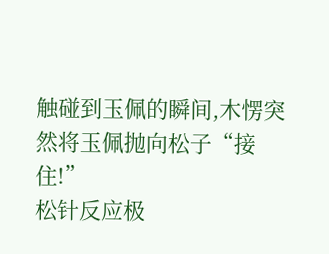触碰到玉佩的瞬间,木愣突然将玉佩抛向松子“接住!”
松针反应极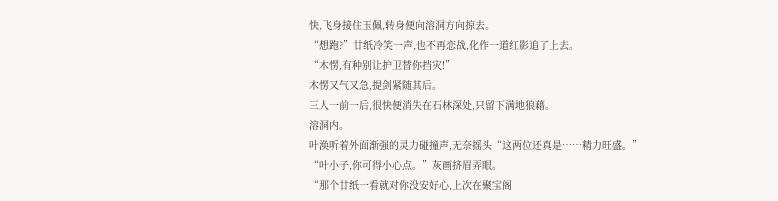快,飞身接住玉佩,转身便向溶洞方向掠去。
“想跑?”廿纸冷笑一声,也不再恋战,化作一道红影追了上去。
“木愣,有种别让护卫替你挡灾!”
木愣又气又急,提剑紧随其后。
三人一前一后,很快便消失在石林深处,只留下满地狼藉。
溶洞内。
叶涣听着外面渐强的灵力碰撞声,无奈摇头“这两位还真是……精力旺盛。”
“叶小子,你可得小心点。”灰画挤眉弄眼。
“那个廿纸一看就对你没安好心,上次在聚宝阁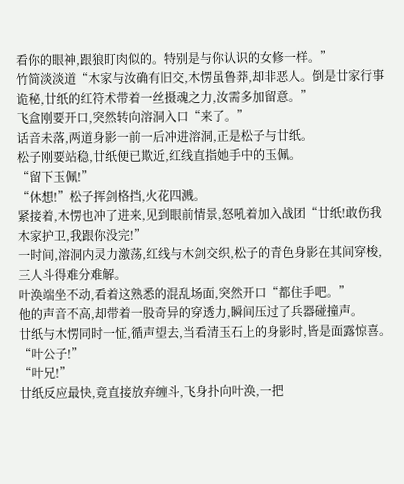看你的眼神,跟狼盯肉似的。特别是与你认识的女修一样。”
竹简淡淡道“木家与汝确有旧交,木愣虽鲁莽,却非恶人。倒是廿家行事诡秘,廿纸的红符术带着一丝摄魂之力,汝需多加留意。”
飞盒刚要开口,突然转向溶洞入口“来了。”
话音未落,两道身影一前一后冲进溶洞,正是松子与廿纸。
松子刚要站稳,廿纸便已欺近,红线直指她手中的玉佩。
“留下玉佩!”
“休想!”松子挥剑格挡,火花四溅。
紧接着,木愣也冲了进来,见到眼前情景,怒吼着加入战团“廿纸!敢伤我木家护卫,我跟你没完!”
一时间,溶洞内灵力激荡,红线与木剑交织,松子的青色身影在其间穿梭,三人斗得难分难解。
叶涣端坐不动,看着这熟悉的混乱场面,突然开口“都住手吧。”
他的声音不高,却带着一股奇异的穿透力,瞬间压过了兵器碰撞声。
廿纸与木愣同时一怔,循声望去,当看清玉石上的身影时,皆是面露惊喜。
“叶公子!”
“叶兄!”
廿纸反应最快,竟直接放弃缠斗,飞身扑向叶涣,一把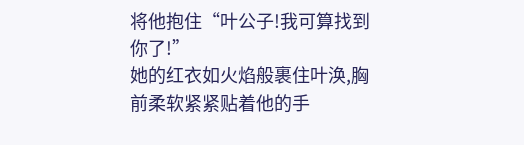将他抱住“叶公子!我可算找到你了!”
她的红衣如火焰般裹住叶涣,胸前柔软紧紧贴着他的手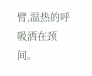臂,温热的呼吸洒在颈间。